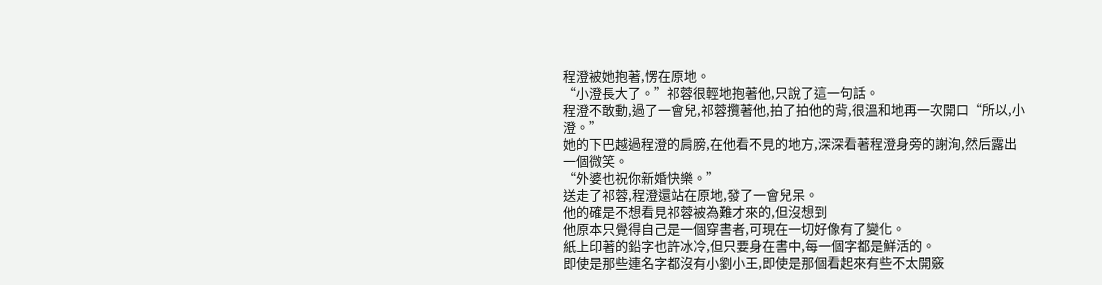程澄被她抱著,愣在原地。
“小澄長大了。”祁蓉很輕地抱著他,只說了這一句話。
程澄不敢動,過了一會兒,祁蓉攬著他,拍了拍他的背,很溫和地再一次開口“所以,小澄。”
她的下巴越過程澄的肩膀,在他看不見的地方,深深看著程澄身旁的謝洵,然后露出一個微笑。
“外婆也祝你新婚快樂。”
送走了祁蓉,程澄還站在原地,發了一會兒呆。
他的確是不想看見祁蓉被為難才來的,但沒想到
他原本只覺得自己是一個穿書者,可現在一切好像有了變化。
紙上印著的鉛字也許冰冷,但只要身在書中,每一個字都是鮮活的。
即使是那些連名字都沒有小劉小王,即使是那個看起來有些不太開竅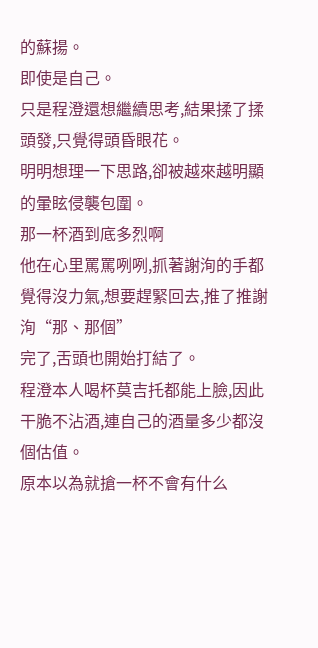的蘇揚。
即使是自己。
只是程澄還想繼續思考,結果揉了揉頭發,只覺得頭昏眼花。
明明想理一下思路,卻被越來越明顯的暈眩侵襲包圍。
那一杯酒到底多烈啊
他在心里罵罵咧咧,抓著謝洵的手都覺得沒力氣,想要趕緊回去,推了推謝洵“那、那個”
完了,舌頭也開始打結了。
程澄本人喝杯莫吉托都能上臉,因此干脆不沾酒,連自己的酒量多少都沒個估值。
原本以為就搶一杯不會有什么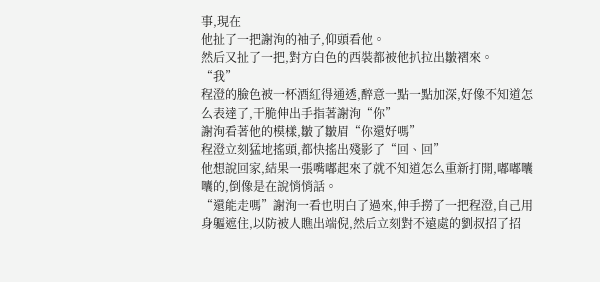事,現在
他扯了一把謝洵的袖子,仰頭看他。
然后又扯了一把,對方白色的西裝都被他扒拉出皺褶來。
“我”
程澄的臉色被一杯酒紅得通透,醉意一點一點加深,好像不知道怎么表達了,干脆伸出手指著謝洵“你”
謝洵看著他的模樣,皺了皺眉“你還好嗎”
程澄立刻猛地搖頭,都快搖出殘影了“回、回”
他想說回家,結果一張嘴嘟起來了就不知道怎么重新打開,嘟嘟囔囔的,倒像是在說悄悄話。
“還能走嗎”謝洵一看也明白了過來,伸手撈了一把程澄,自己用身軀遮住,以防被人瞧出端倪,然后立刻對不遠處的劉叔招了招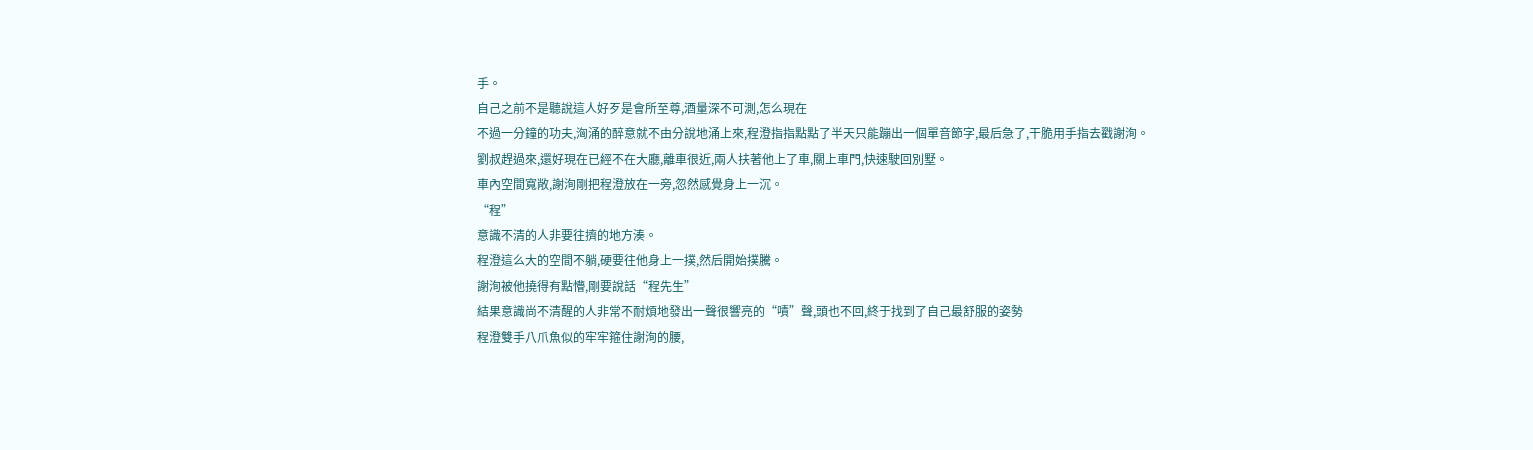手。
自己之前不是聽說這人好歹是會所至尊,酒量深不可測,怎么現在
不過一分鐘的功夫,洶涌的醉意就不由分說地涌上來,程澄指指點點了半天只能蹦出一個單音節字,最后急了,干脆用手指去戳謝洵。
劉叔趕過來,還好現在已經不在大廳,離車很近,兩人扶著他上了車,關上車門,快速駛回別墅。
車內空間寬敞,謝洵剛把程澄放在一旁,忽然感覺身上一沉。
“程”
意識不清的人非要往擠的地方湊。
程澄這么大的空間不躺,硬要往他身上一撲,然后開始撲騰。
謝洵被他撓得有點懵,剛要說話“程先生”
結果意識尚不清醒的人非常不耐煩地發出一聲很響亮的“嘖”聲,頭也不回,終于找到了自己最舒服的姿勢
程澄雙手八爪魚似的牢牢箍住謝洵的腰,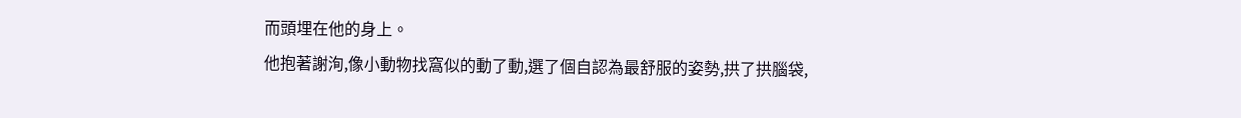而頭埋在他的身上。
他抱著謝洵,像小動物找窩似的動了動,選了個自認為最舒服的姿勢,拱了拱腦袋,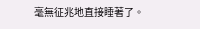毫無征兆地直接睡著了。